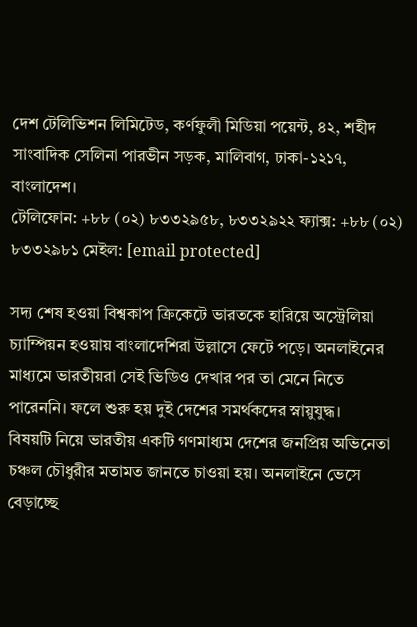দেশ টেলিভিশন লিমিটেড, কর্ণফুলী মিডিয়া পয়েন্ট, ৪২, শহীদ সাংবাদিক সেলিনা পারভীন সড়ক, মালিবাগ, ঢাকা-১২১৭, বাংলাদেশ।
টেলিফোন: +৮৮ (০২) ৮৩৩২৯৫৮, ৮৩৩২৯২২ ফ্যাক্স: +৮৮ (০২) ৮৩৩২৯৮১ মেইল: [email protected]

সদ্য শেষ হওয়া বিশ্বকাপ ক্রিকেটে ভারতকে হারিয়ে অস্ট্রেলিয়া চ্যাম্পিয়ন হওয়ায় বাংলাদেশিরা উল্লাসে ফেটে পড়ে। অনলাইনের মাধ্যমে ভারতীয়রা সেই ভিডিও দেখার পর তা মেনে নিতে পারেননি। ফলে শুরু হয় দুই দেশের সমর্থকদের স্নায়ুযুদ্ধ।
বিষয়টি নিয়ে ভারতীয় একটি গণমাধ্যম দেশের জনপ্রিয় অভিনেতা চঞ্চল চৌধুরীর মতামত জানতে চাওয়া হয়। অনলাইনে ভেসে বেড়াচ্ছে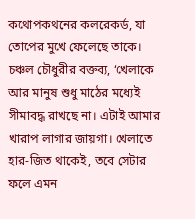কথোপকথনের কলরেকর্ড, যা তোপের মুখে ফেলেছে তাকে।
চঞ্চল চৌধুরীর বক্তব্য, ‘খেলাকে আর মানুষ শুধু মাঠের মধ্যেই সীমাবদ্ধ রাখছে না। এটাই আমার খারাপ লাগার জায়গা। খেলাতে হার-জিত থাকেই, তবে সেটার ফলে এমন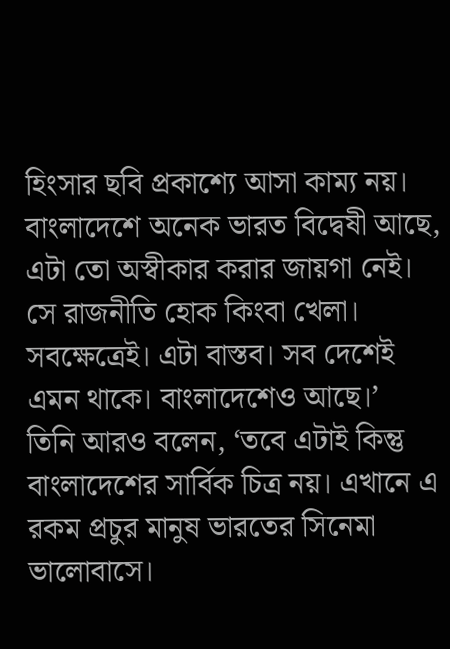হিংসার ছবি প্রকাশ্যে আসা কাম্য নয়। বাংলাদেশে অনেক ভারত বিদ্বেষী আছে, এটা তো অস্বীকার করার জায়গা নেই। সে রাজনীতি হোক কিংবা খেলা। সবক্ষেত্রেই। এটা বাস্তব। সব দেশেই এমন থাকে। বাংলাদেশেও আছে।’
তিনি আরও বলেন, ‘তবে এটাই কিন্তু বাংলাদেশের সার্বিক চিত্র নয়। এখানে এ রকম প্রচুর মানুষ ভারতের সিনেমা ভালোবাসে।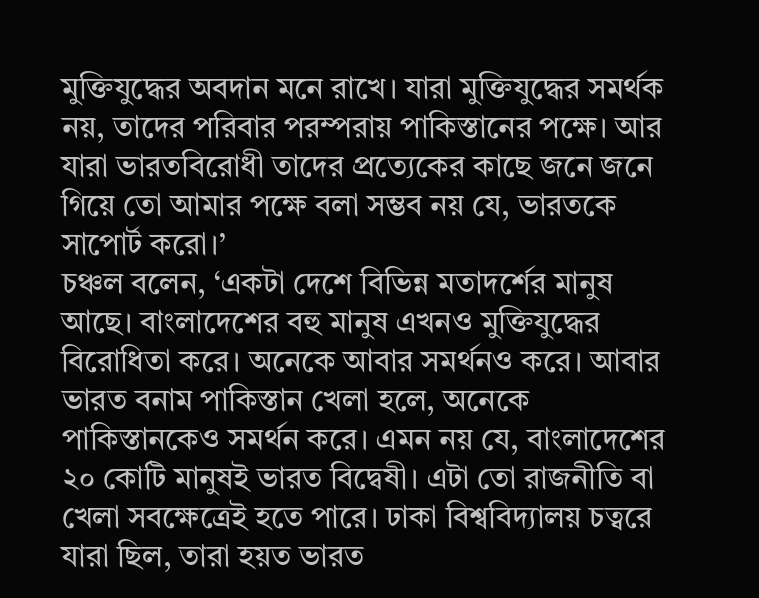মুক্তিযুদ্ধের অবদান মনে রাখে। যারা মুক্তিযুদ্ধের সমর্থক নয়, তাদের পরিবার পরম্পরায় পাকিস্তানের পক্ষে। আর যারা ভারতবিরোধী তাদের প্রত্যেকের কাছে জনে জনে গিয়ে তো আমার পক্ষে বলা সম্ভব নয় যে, ভারতকে সাপোর্ট করো।’
চঞ্চল বলেন, ‘একটা দেশে বিভিন্ন মতাদর্শের মানুষ আছে। বাংলাদেশের বহু মানুষ এখনও মুক্তিযুদ্ধের বিরোধিতা করে। অনেকে আবার সমর্থনও করে। আবার ভারত বনাম পাকিস্তান খেলা হলে, অনেকে পাকিস্তানকেও সমর্থন করে। এমন নয় যে, বাংলাদেশের ২০ কোটি মানুষই ভারত বিদ্বেষী। এটা তো রাজনীতি বা খেলা সবক্ষেত্রেই হতে পারে। ঢাকা বিশ্ববিদ্যালয় চত্বরে যারা ছিল, তারা হয়ত ভারত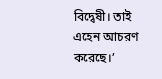বিদ্বেষী। তাই এহেন আচরণ করেছে।’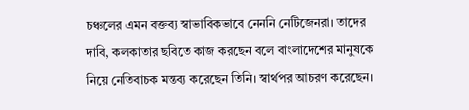চঞ্চলের এমন বক্তব্য স্বাভাবিকভাবে নেননি নেটিজেনরা। তাদের দাবি, কলকাতার ছবিতে কাজ করছেন বলে বাংলাদেশের মানুষকে নিয়ে নেতিবাচক মন্তব্য করেছেন তিনি। স্বার্থপর আচরণ করেছেন।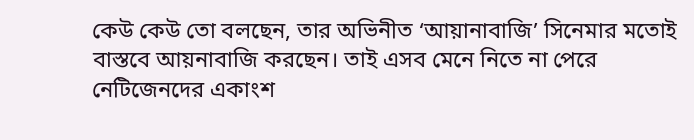কেউ কেউ তো বলছেন, তার অভিনীত ‘আয়ানাবাজি’ সিনেমার মতোই বাস্তবে আয়নাবাজি করছেন। তাই এসব মেনে নিতে না পেরে নেটিজেনদের একাংশ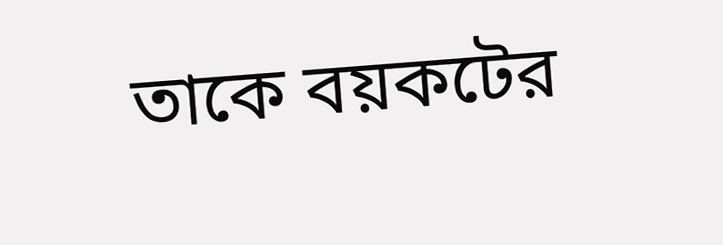তাকে বয়কটের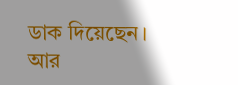ডাক দিয়েছেন।
আর